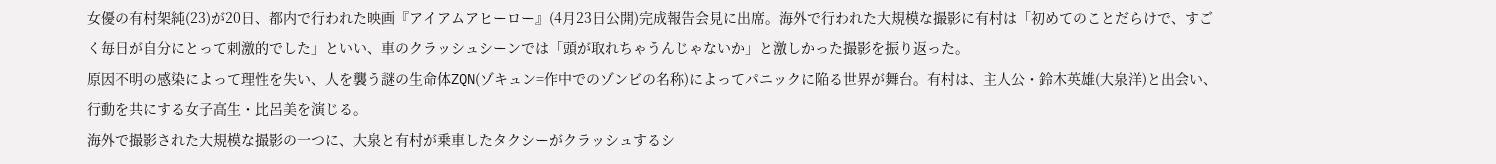女優の有村架純(23)が20日、都内で行われた映画『アイアムアヒーロー』(4月23日公開)完成報告会見に出席。海外で行われた大規模な撮影に有村は「初めてのことだらけで、すごく毎日が自分にとって刺激的でした」といい、車のクラッシュシーンでは「頭が取れちゃうんじゃないか」と激しかった撮影を振り返った。
原因不明の感染によって理性を失い、人を襲う謎の生命体ZQN(ゾキュン=作中でのゾンビの名称)によってパニックに陥る世界が舞台。有村は、主人公・鈴木英雄(大泉洋)と出会い、行動を共にする女子高生・比呂美を演じる。
海外で撮影された大規模な撮影の一つに、大泉と有村が乗車したタクシーがクラッシュするシ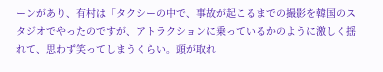ーンがあり、有村は「タクシーの中で、事故が起こるまでの撮影を韓国のスタジオでやったのですが、アトラクションに乗っているかのように激しく揺れて、思わず笑ってしまうくらい。頭が取れ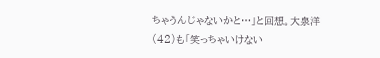ちゃうんじゃないかと…」と回想。大泉洋(42)も「笑っちゃいけない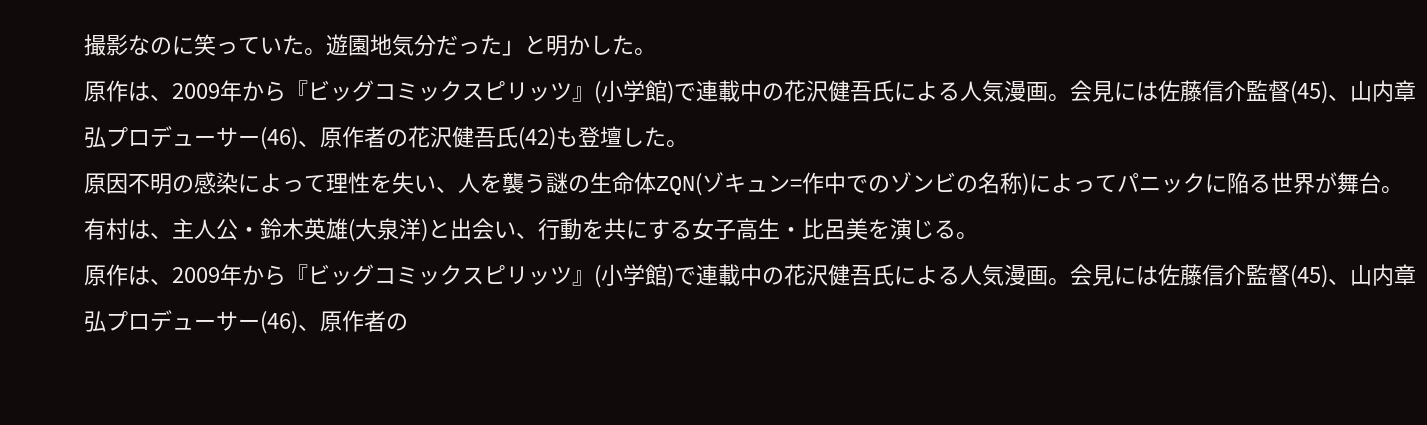撮影なのに笑っていた。遊園地気分だった」と明かした。
原作は、2009年から『ビッグコミックスピリッツ』(小学館)で連載中の花沢健吾氏による人気漫画。会見には佐藤信介監督(45)、山内章弘プロデューサー(46)、原作者の花沢健吾氏(42)も登壇した。
原因不明の感染によって理性を失い、人を襲う謎の生命体ZQN(ゾキュン=作中でのゾンビの名称)によってパニックに陥る世界が舞台。有村は、主人公・鈴木英雄(大泉洋)と出会い、行動を共にする女子高生・比呂美を演じる。
原作は、2009年から『ビッグコミックスピリッツ』(小学館)で連載中の花沢健吾氏による人気漫画。会見には佐藤信介監督(45)、山内章弘プロデューサー(46)、原作者の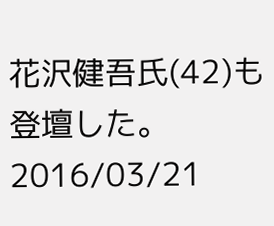花沢健吾氏(42)も登壇した。
2016/03/21